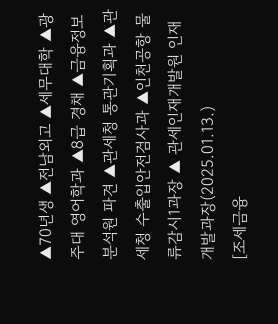▲70년생 ▲전남외고 ▲세무대학 ▲광주대 영어학과 ▲8급 경채 ▲금융정보분석원 파견 ▲관세청 통관기획과 ▲관세청 수출입안전검사과 ▲인천공항 물류감시1과장 ▲ 관세인재개발원 인재개발과장(2025.01.13.)
[조세금융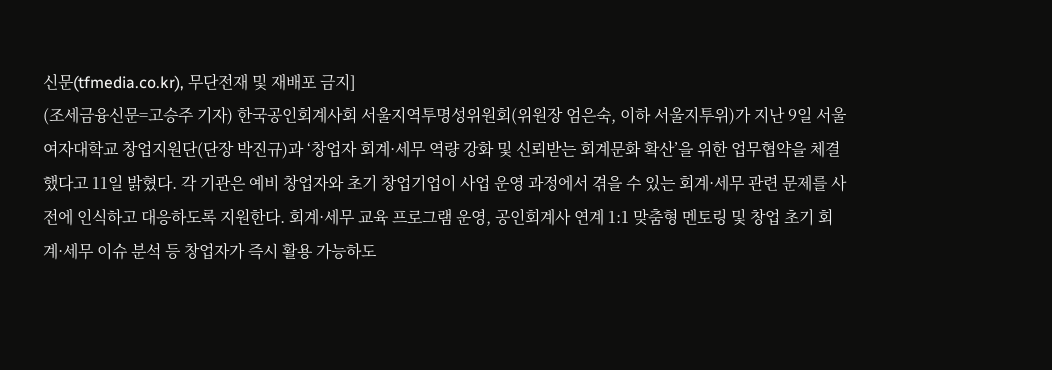신문(tfmedia.co.kr), 무단전재 및 재배포 금지]
(조세금융신문=고승주 기자) 한국공인회계사회 서울지역투명성위원회(위원장 엄은숙, 이하 서울지투위)가 지난 9일 서울여자대학교 창업지원단(단장 박진규)과 ‘창업자 회계·세무 역량 강화 및 신뢰받는 회계문화 확산’을 위한 업무협약을 체결했다고 11일 밝혔다. 각 기관은 예비 창업자와 초기 창업기업이 사업 운영 과정에서 겪을 수 있는 회계·세무 관련 문제를 사전에 인식하고 대응하도록 지원한다. 회계·세무 교육 프로그램 운영, 공인회계사 연계 1:1 맞춤형 멘토링 및 창업 초기 회계·세무 이슈 분석 등 창업자가 즉시 활용 가능하도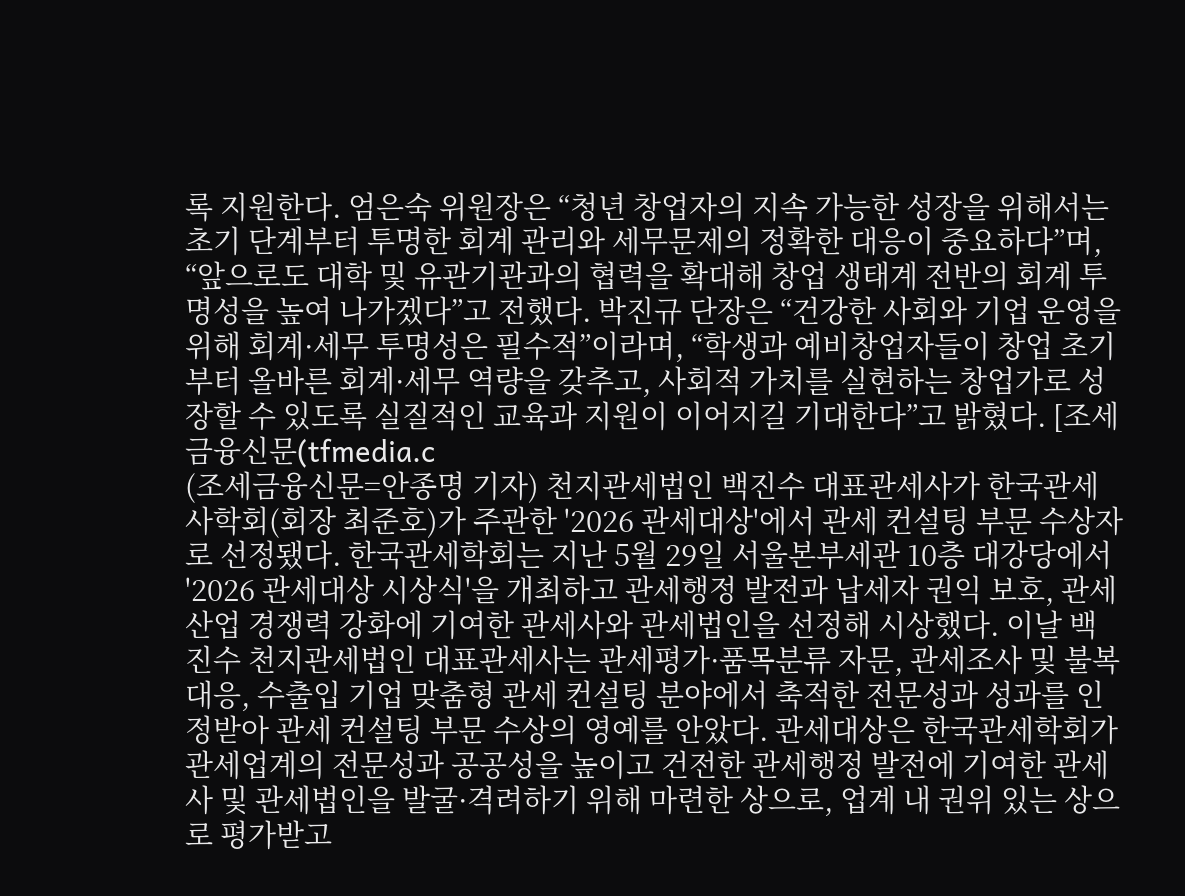록 지원한다. 엄은숙 위원장은 “청년 창업자의 지속 가능한 성장을 위해서는 초기 단계부터 투명한 회계 관리와 세무문제의 정확한 대응이 중요하다”며, “앞으로도 대학 및 유관기관과의 협력을 확대해 창업 생태계 전반의 회계 투명성을 높여 나가겠다”고 전했다. 박진규 단장은 “건강한 사회와 기업 운영을 위해 회계·세무 투명성은 필수적”이라며, “학생과 예비창업자들이 창업 초기부터 올바른 회계·세무 역량을 갖추고, 사회적 가치를 실현하는 창업가로 성장할 수 있도록 실질적인 교육과 지원이 이어지길 기대한다”고 밝혔다. [조세금융신문(tfmedia.c
(조세금융신문=안종명 기자) 천지관세법인 백진수 대표관세사가 한국관세사학회(회장 최준호)가 주관한 '2026 관세대상'에서 관세 컨설팅 부문 수상자로 선정됐다. 한국관세학회는 지난 5월 29일 서울본부세관 10층 대강당에서 '2026 관세대상 시상식'을 개최하고 관세행정 발전과 납세자 권익 보호, 관세산업 경쟁력 강화에 기여한 관세사와 관세법인을 선정해 시상했다. 이날 백진수 천지관세법인 대표관세사는 관세평가·품목분류 자문, 관세조사 및 불복 대응, 수출입 기업 맞춤형 관세 컨설팅 분야에서 축적한 전문성과 성과를 인정받아 관세 컨설팅 부문 수상의 영예를 안았다. 관세대상은 한국관세학회가 관세업계의 전문성과 공공성을 높이고 건전한 관세행정 발전에 기여한 관세사 및 관세법인을 발굴·격려하기 위해 마련한 상으로, 업계 내 권위 있는 상으로 평가받고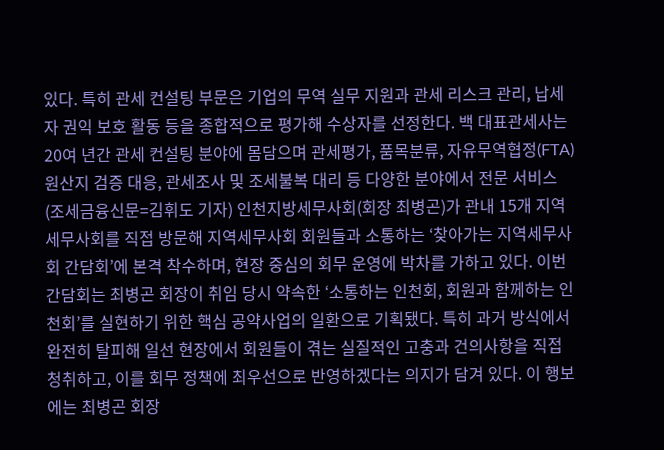있다. 특히 관세 컨설팅 부문은 기업의 무역 실무 지원과 관세 리스크 관리, 납세자 권익 보호 활동 등을 종합적으로 평가해 수상자를 선정한다. 백 대표관세사는 20여 년간 관세 컨설팅 분야에 몸담으며 관세평가, 품목분류, 자유무역협정(FTA) 원산지 검증 대응, 관세조사 및 조세불복 대리 등 다양한 분야에서 전문 서비스
(조세금융신문=김휘도 기자) 인천지방세무사회(회장 최병곤)가 관내 15개 지역세무사회를 직접 방문해 지역세무사회 회원들과 소통하는 ‘찾아가는 지역세무사회 간담회’에 본격 착수하며, 현장 중심의 회무 운영에 박차를 가하고 있다. 이번 간담회는 최병곤 회장이 취임 당시 약속한 ‘소통하는 인천회, 회원과 함께하는 인천회’를 실현하기 위한 핵심 공약사업의 일환으로 기획됐다. 특히 과거 방식에서 완전히 탈피해 일선 현장에서 회원들이 겪는 실질적인 고충과 건의사항을 직접 청취하고, 이를 회무 정책에 최우선으로 반영하겠다는 의지가 담겨 있다. 이 행보에는 최병곤 회장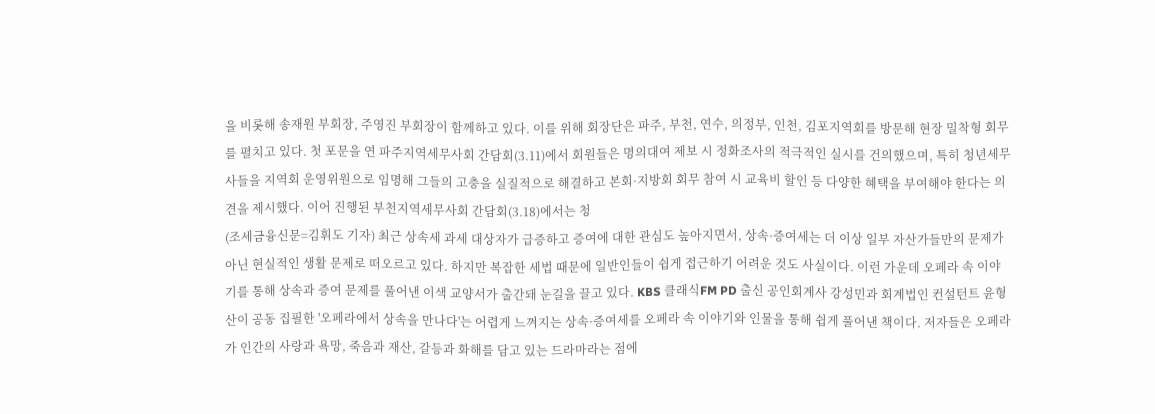을 비롯해 송재원 부회장, 주영진 부회장이 함께하고 있다. 이를 위해 회장단은 파주, 부천, 연수, 의정부, 인천, 김포지역회를 방문해 현장 밀착형 회무를 펼치고 있다. 첫 포문을 연 파주지역세무사회 간담회(3.11)에서 회원들은 명의대여 제보 시 정화조사의 적극적인 실시를 건의했으며, 특히 청년세무사들을 지역회 운영위원으로 임명해 그들의 고충을 실질적으로 해결하고 본회·지방회 회무 참여 시 교육비 할인 등 다양한 혜택을 부여해야 한다는 의견을 제시했다. 이어 진행된 부천지역세무사회 간담회(3.18)에서는 청
(조세금융신문=김휘도 기자) 최근 상속세 과세 대상자가 급증하고 증여에 대한 관심도 높아지면서, 상속·증여세는 더 이상 일부 자산가들만의 문제가 아닌 현실적인 생활 문제로 떠오르고 있다. 하지만 복잡한 세법 때문에 일반인들이 쉽게 접근하기 어려운 것도 사실이다. 이런 가운데 오페라 속 이야기를 통해 상속과 증여 문제를 풀어낸 이색 교양서가 출간돼 눈길을 끌고 있다. KBS 클래식FM PD 출신 공인회계사 강성민과 회계법인 컨설턴트 윤형산이 공동 집필한 '오페라에서 상속을 만나다'는 어렵게 느껴지는 상속·증여세를 오페라 속 이야기와 인물을 통해 쉽게 풀어낸 책이다. 저자들은 오페라가 인간의 사랑과 욕망, 죽음과 재산, 갈등과 화해를 담고 있는 드라마라는 점에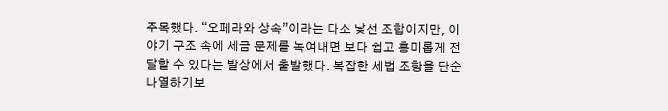주목했다. “오페라와 상속”이라는 다소 낯선 조합이지만, 이야기 구조 속에 세금 문제를 녹여내면 보다 쉽고 흥미롭게 전달할 수 있다는 발상에서 출발했다. 복잡한 세법 조항을 단순 나열하기보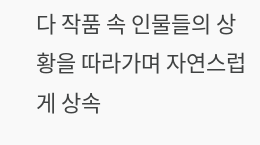다 작품 속 인물들의 상황을 따라가며 자연스럽게 상속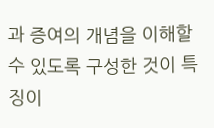과 증여의 개념을 이해할 수 있도록 구성한 것이 특징이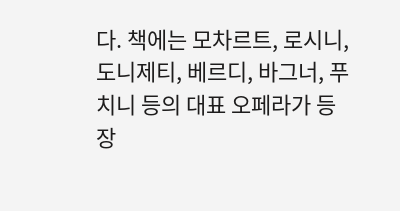다. 책에는 모차르트, 로시니, 도니제티, 베르디, 바그너, 푸치니 등의 대표 오페라가 등장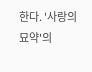한다. '사랑의 묘약'의